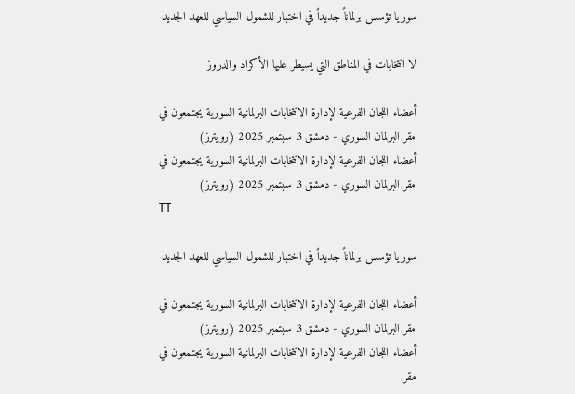سوريا تؤسس برلماناً جديداً في اختبار للشمول السياسي للعهد الجديد

لا انتخابات في المناطق التي يسيطر عليها الأكراد والدروز

أعضاء اللجان الفرعية لإدارة الانتخابات البرلمانية السورية يجتمعون في مقر البرلمان السوري - دمشق 3 سبتمبر 2025 (رويترز)
أعضاء اللجان الفرعية لإدارة الانتخابات البرلمانية السورية يجتمعون في مقر البرلمان السوري - دمشق 3 سبتمبر 2025 (رويترز)
TT

سوريا تؤسس برلماناً جديداً في اختبار للشمول السياسي للعهد الجديد

أعضاء اللجان الفرعية لإدارة الانتخابات البرلمانية السورية يجتمعون في مقر البرلمان السوري - دمشق 3 سبتمبر 2025 (رويترز)
أعضاء اللجان الفرعية لإدارة الانتخابات البرلمانية السورية يجتمعون في مقر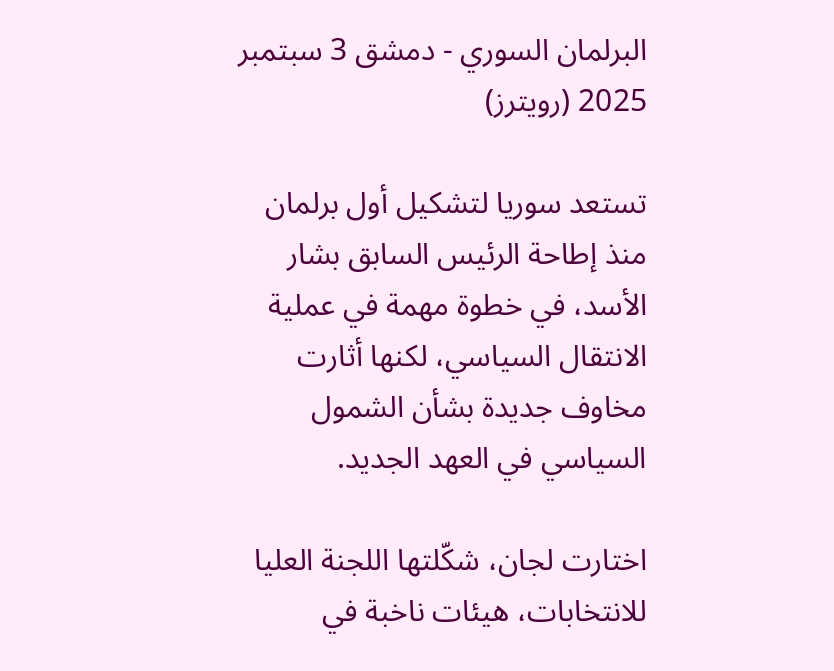البرلمان السوري - دمشق 3 سبتمبر 2025 (رويترز)

تستعد سوريا لتشكيل أول برلمان منذ إطاحة الرئيس السابق بشار الأسد، في خطوة مهمة في عملية الانتقال السياسي، لكنها أثارت مخاوف جديدة بشأن الشمول السياسي في العهد الجديد.

اختارت لجان، شكّلتها اللجنة العليا للانتخابات، هيئات ناخبة في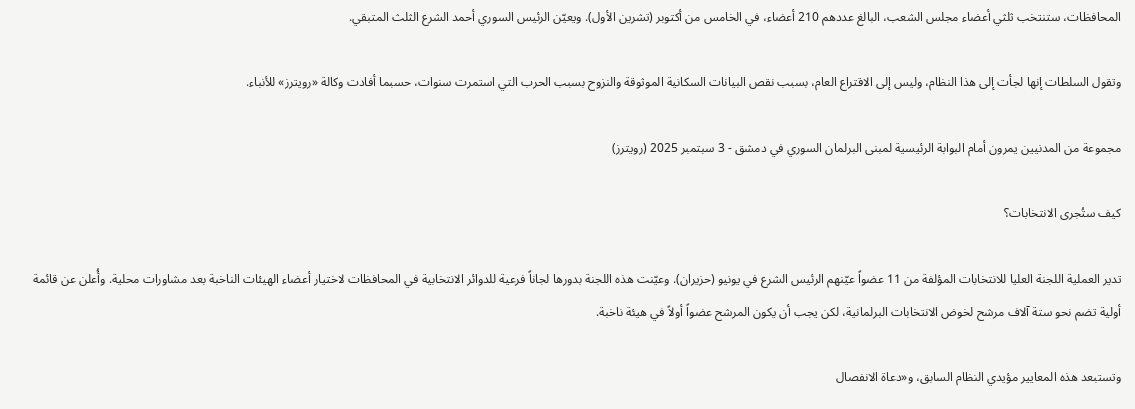المحافظات، ستنتخب ثلثي أعضاء مجلس الشعب، البالغ عددهم 210 أعضاء، في الخامس من أكتوبر (تشرين الأول). ويعيّن الرئيس السوري أحمد الشرع الثلث المتبقي.

وتقول السلطات إنها لجأت إلى هذا النظام، وليس إلى الاقتراع العام، بسبب نقص البيانات السكانية الموثوقة والنزوح بسبب الحرب التي استمرت سنوات، حسبما أفادت وكالة «رويترز» للأنباء.

مجموعة من المدنيين يمرون أمام البوابة الرئيسية لمبنى البرلمان السوري في دمشق - 3 سبتمبر 2025 (رويترز)

كيف ستُجرى الانتخابات؟

تدير العملية اللجنة العليا للانتخابات المؤلفة من 11 عضواً عيّنهم الرئيس الشرع في يونيو (حزيران). وعيّنت هذه اللجنة بدورها لجاناً فرعية للدوائر الانتخابية في المحافظات لاختيار أعضاء الهيئات الناخبة بعد مشاورات محلية. وأُعلن عن قائمة أولية تضم نحو ستة آلاف مرشح لخوض الانتخابات البرلمانية، لكن يجب أن يكون المرشح عضواً أولاً في هيئة ناخبة.

وتستبعد هذه المعايير مؤيدي النظام السابق، و«دعاة الانفصال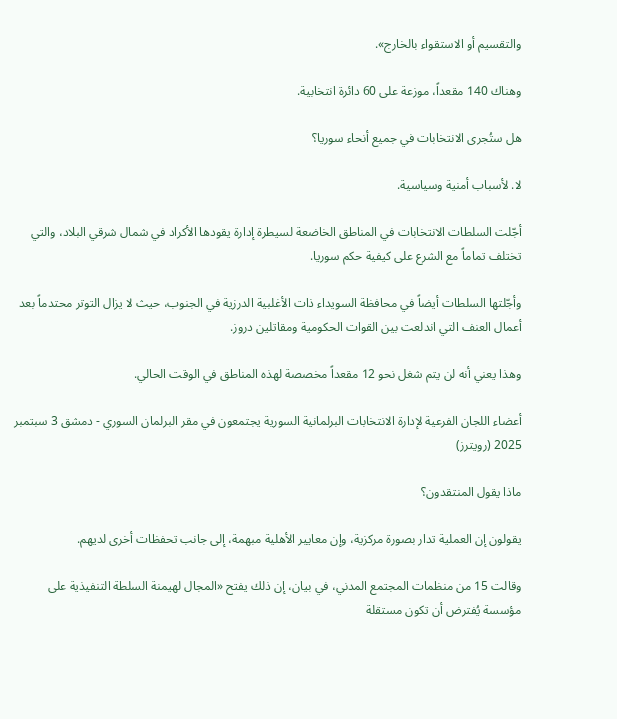والتقسيم أو الاستقواء بالخارج».

وهناك 140 مقعداً، موزعة على 60 دائرة انتخابية.

هل ستُجرى الانتخابات في جميع أنحاء سوريا؟

لا. لأسباب أمنية وسياسية.

أجّلت السلطات الانتخابات في المناطق الخاضعة لسيطرة إدارة يقودها الأكراد في شمال شرقي البلاد، والتي تختلف تماماً مع الشرع على كيفية حكم سوريا.

وأجّلتها السلطات أيضاً في محافظة السويداء ذات الأغلبية الدرزية في الجنوب، حيث لا يزال التوتر محتدماً بعد أعمال العنف التي اندلعت بين القوات الحكومية ومقاتلين دروز.

وهذا يعني أنه لن يتم شغل نحو 12 مقعداً مخصصة لهذه المناطق في الوقت الحالي.

أعضاء اللجان الفرعية لإدارة الانتخابات البرلمانية السورية يجتمعون في مقر البرلمان السوري - دمشق 3 سبتمبر 2025 (رويترز)

ماذا يقول المنتقدون؟

يقولون إن العملية تدار بصورة مركزية، وإن معايير الأهلية مبهمة، إلى جانب تحفظات أخرى لديهم.

وقالت 15 من منظمات المجتمع المدني، في بيان، إن ذلك يفتح «المجال لهيمنة السلطة التنفيذية على مؤسسة يُفترض أن تكون مستقلة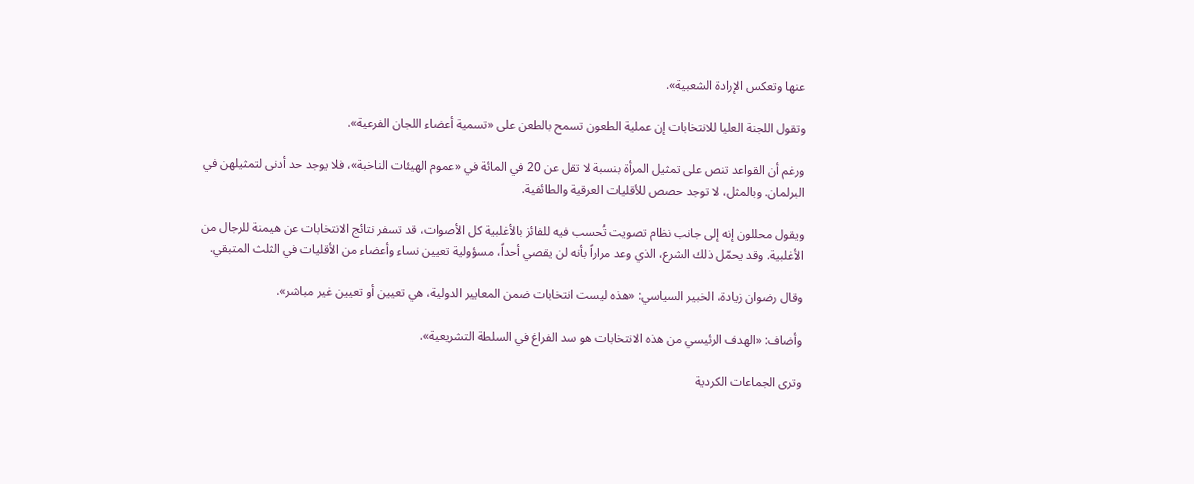عنها وتعكس الإرادة الشعبية».

وتقول اللجنة العليا للانتخابات إن عملية الطعون تسمح بالطعن على «تسمية أعضاء اللجان الفرعية».

ورغم أن القواعد تنص على تمثيل المرأة بنسبة لا تقل عن 20 في المائة في «عموم الهيئات الناخبة»، فلا يوجد حد أدنى لتمثيلهن في البرلمان. وبالمثل، لا توجد حصص للأقليات العرقية والطائفية.

ويقول محللون إنه إلى جانب نظام تصويت تُحسب فيه للفائز بالأغلبية كل الأصوات، قد تسفر نتائج الانتخابات عن هيمنة للرجال من الأغلبية. وقد يحمّل ذلك الشرع، الذي وعد مراراً بأنه لن يقصي أحداً، مسؤولية تعيين نساء وأعضاء من الأقليات في الثلث المتبقي.

وقال رضوان زيادة، الخبير السياسي: «هذه ليست انتخابات ضمن المعايير الدولية، هي تعيين أو تعيين غير مباشر».

وأضاف: «الهدف الرئيسي من هذه الانتخابات هو سد الفراغ في السلطة التشريعية».

وترى الجماعات الكردية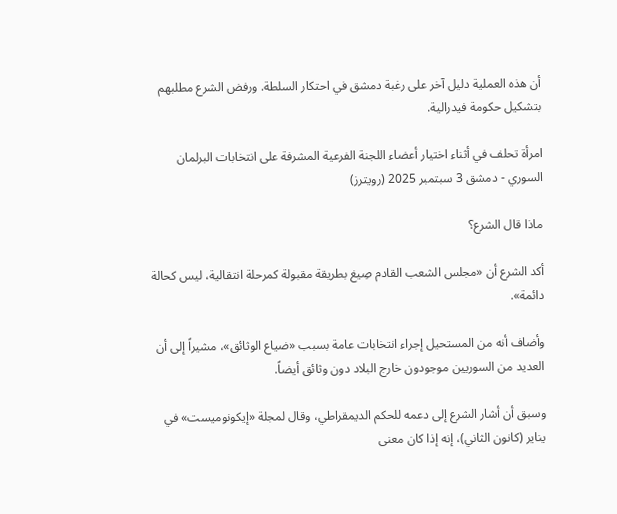أن هذه العملية دليل آخر على رغبة دمشق في احتكار السلطة. ورفض الشرع مطلبهم بتشكيل حكومة فيدرالية.

امرأة تحلف في أثناء اختيار أعضاء اللجنة الفرعية المشرفة على انتخابات البرلمان السوري - دمشق 3 سبتمبر 2025 (رويترز)

ماذا قال الشرع؟

أكد الشرع أن «مجلس الشعب القادم صِيغ بطريقة مقبولة كمرحلة انتقالية، ليس كحالة دائمة».

وأضاف أنه من المستحيل إجراء انتخابات عامة بسبب «ضياع الوثائق»، مشيراً إلى أن العديد من السوريين موجودون خارج البلاد دون وثائق أيضاً.

وسبق أن أشار الشرع إلى دعمه للحكم الديمقراطي، وقال لمجلة «إيكونوميست» في يناير (كانون الثاني)، إنه إذا كان معنى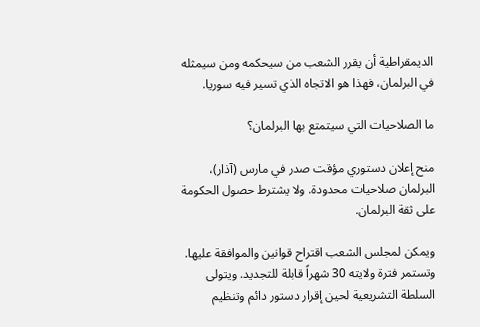الديمقراطية أن يقرر الشعب من سيحكمه ومن سيمثله في البرلمان، فهذا هو الاتجاه الذي تسير فيه سوريا.

ما الصلاحيات التي سيتمتع بها البرلمان؟

منح إعلان دستوري مؤقت صدر في مارس (آذار)، البرلمان صلاحيات محدودة. ولا يشترط حصول الحكومة على ثقة البرلمان.

ويمكن لمجلس الشعب اقتراح قوانين والموافقة عليها. وتستمر فترة ولايته 30 شهراً قابلة للتجديد. ويتولى السلطة التشريعية لحين إقرار دستور دائم وتنظيم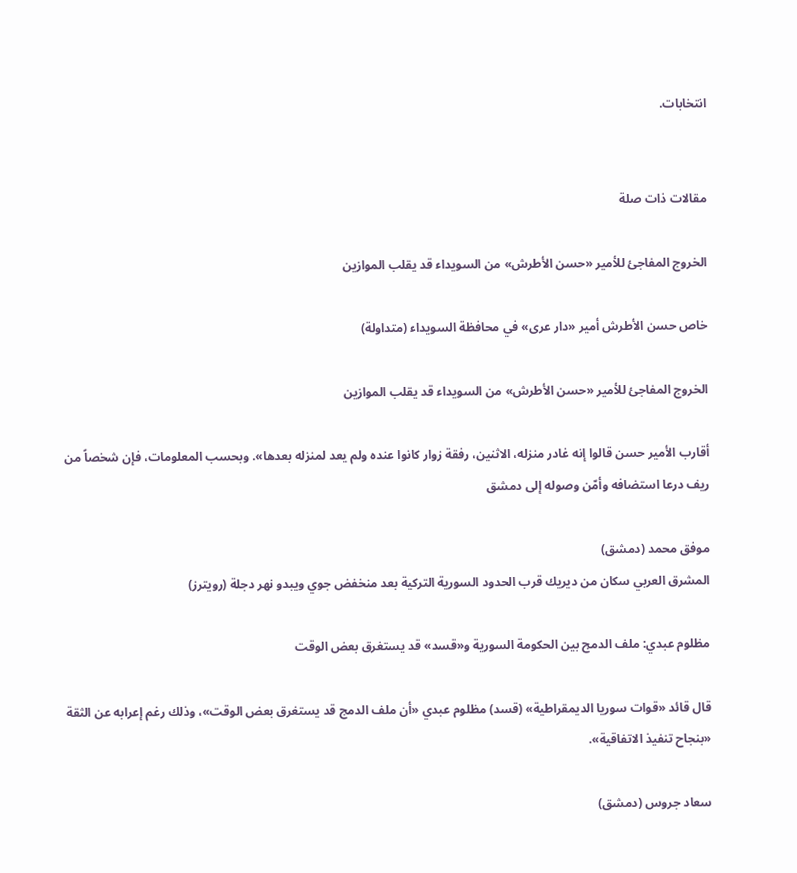انتخابات.


مقالات ذات صلة

الخروج المفاجئ للأمير «حسن الأطرش» من السويداء قد يقلب الموازين

خاص حسن الأطرش أمير «دار عرى» في محافظة السويداء (متداولة)

الخروج المفاجئ للأمير «حسن الأطرش» من السويداء قد يقلب الموازين

أقارب الأمير حسن قالوا إنه غادر منزله، الاثنين، رفقة زوار كانوا عنده ولم يعد لمنزله بعدها». وبحسب المعلومات، فإن شخصاً من ريف درعا استضافه وأمّن وصوله إلى دمشق

موفق محمد (دمشق)
المشرق العربي سكان من ديريك قرب الحدود السورية التركية بعد منخفض جوي ويبدو نهر دجلة (رويترز)

مظلوم عبدي: ملف الدمج بين الحكومة السورية و«قسد» قد يستغرق بعض الوقت

قال قائد «قوات سوريا الديمقراطية» (قسد) مظلوم عبدي «أن ملف الدمج قد يستغرق بعض الوقت»، وذلك رغم إعرابه عن الثقة «بنجاح تنفيذ الاتفاقية».

سعاد جروس (دمشق)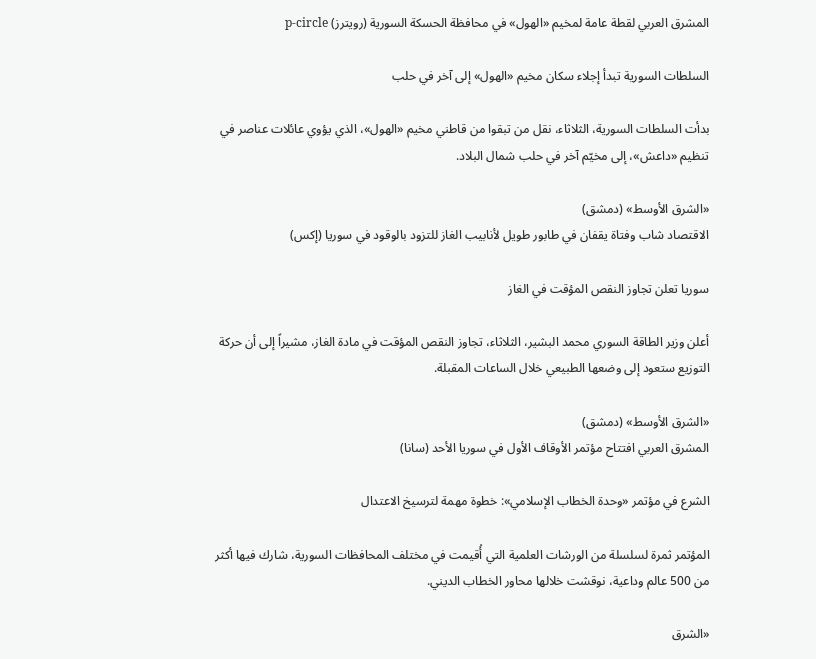المشرق العربي لقطة عامة لمخيم «الهول» في محافظة الحسكة السورية (رويترز) p-circle

السلطات السورية تبدأ إجلاء سكان مخيم «الهول» إلى آخر في حلب

بدأت السلطات السورية، الثلاثاء، نقل من تبقوا من قاطني مخيم «الهول»، الذي يؤوي عائلات عناصر في تنظيم «داعش»، إلى مخيّم آخر في حلب شمال البلاد.

«الشرق الأوسط» (دمشق)
الاقتصاد شاب وفتاة يقفان في طابور طويل لأنابيب الغاز للتزود بالوقود في سوريا (إكس)

سوريا تعلن تجاوز النقص المؤقت في الغاز

أعلن وزير الطاقة السوري محمد البشير، الثلاثاء، تجاوز النقص المؤقت في مادة الغاز، مشيراً إلى أن حركة التوزيع ستعود إلى وضعها الطبيعي خلال الساعات المقبلة.

«الشرق الأوسط» (دمشق)
المشرق العربي افتتاح مؤتمر الأوقاف الأول في سوريا الأحد (سانا)

الشرع في مؤتمر «وحدة الخطاب الإسلامي»: خطوة مهمة لترسيخ الاعتدال

المؤتمر ثمرة لسلسلة من الورشات العلمية التي أُقيمت في مختلف المحافظات السورية، شارك فيها أكثر من 500 عالم وداعية، نوقشت خلالها محاور الخطاب الديني.

«الشرق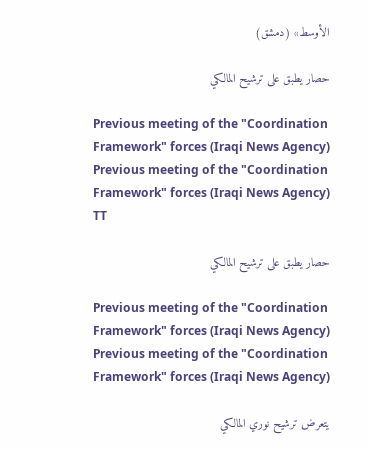الأوسط» (دمشق)

حصار يطبق على ترشيح المالكي

Previous meeting of the "Coordination Framework" forces (Iraqi News Agency)
Previous meeting of the "Coordination Framework" forces (Iraqi News Agency)
TT

حصار يطبق على ترشيح المالكي

Previous meeting of the "Coordination Framework" forces (Iraqi News Agency)
Previous meeting of the "Coordination Framework" forces (Iraqi News Agency)

يتعرض ترشيح نوري المالكي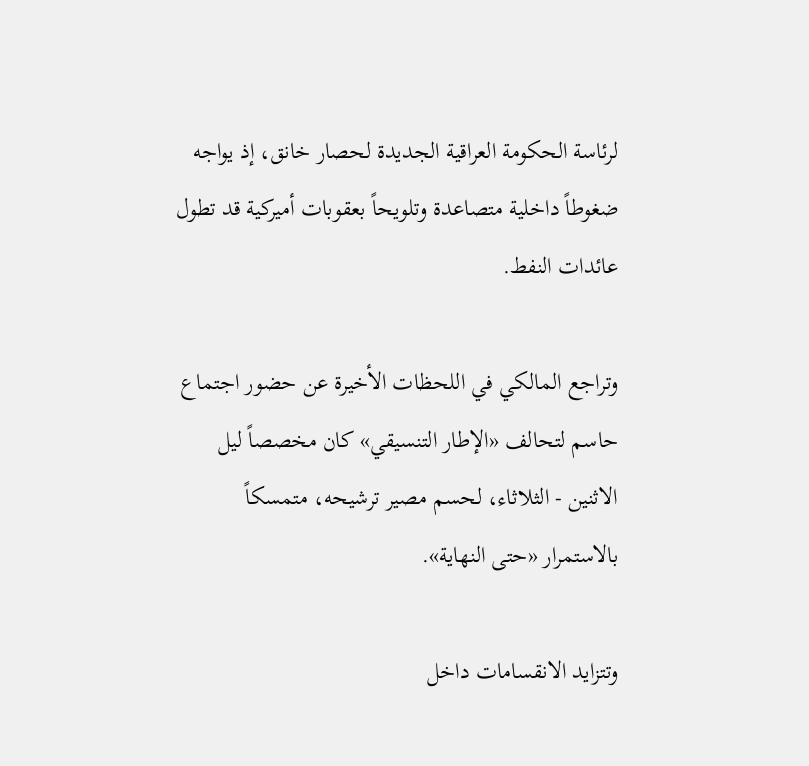لرئاسة الحكومة العراقية الجديدة لحصار خانق، إذ يواجه ضغوطاً داخلية متصاعدة وتلويحاً بعقوبات أميركية قد تطول عائدات النفط.

وتراجع المالكي في اللحظات الأخيرة عن حضور اجتماع حاسم لتحالف «الإطار التنسيقي» كان مخصصاً ليل الاثنين - الثلاثاء، لحسم مصير ترشيحه، متمسكاً بالاستمرار «حتى النهاية».

وتتزايد الانقسامات داخل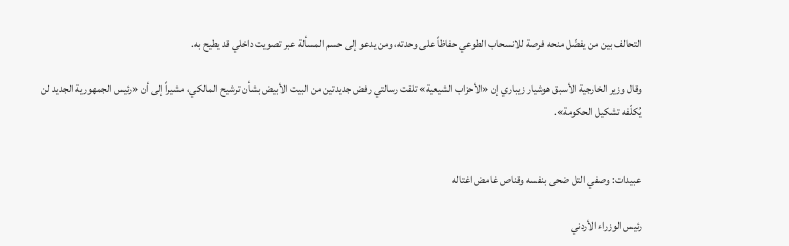التحالف بين من يفضّل منحه فرصة للانسحاب الطوعي حفاظاً على وحدته، ومن يدعو إلى حسم المسألة عبر تصويت داخلي قد يطيح به.

وقال وزير الخارجية الأسبق هوشيار زيباري إن «الأحزاب الشيعية» تلقت رسالتي رفض جديدتين من البيت الأبيض بشأن ترشيح المالكي، مشيراً إلى أن «رئيس الجمهورية الجديد لن يُكلّفه تشكيل الحكومة».


عبيدات: وصفي التل ضحى بنفسه وقناص غامض اغتاله

رئيس الوزراء الأردني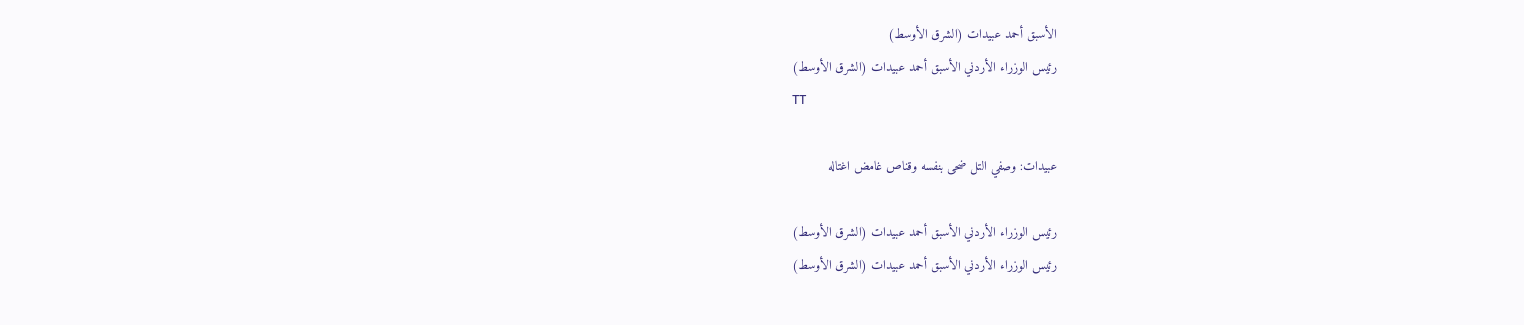الأسبق أحمد عبيدات (الشرق الأوسط)
رئيس الوزراء الأردني الأسبق أحمد عبيدات (الشرق الأوسط)
TT

عبيدات: وصفي التل ضحى بنفسه وقناص غامض اغتاله

رئيس الوزراء الأردني الأسبق أحمد عبيدات (الشرق الأوسط)
رئيس الوزراء الأردني الأسبق أحمد عبيدات (الشرق الأوسط)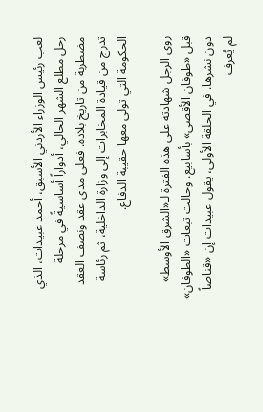لعب رئيس الوزراء الأردني الأسبق، أحمد عبيدات، الذي رحل مطلع الشهر الحالي، أدواراً أساسيةً في مرحلة مضطربة من تاريخ بلاده. فعلى مدى عقد ونصف العقد تدرج من قيادة المخابرات إلى وزارة الداخلية، ثم رئاسة الحكومة التي تولى معها حقيبة الدفاع.

روى الرجل شهادته على هذه الفترة لـ«الشرق الأوسط» قبل «طوفان الأقصى» بأسابيع. وحالت تبعات «الطوفان» دون نشرها. في الحلقة الأولى، يقول عبيدات إن «قناصاً لم يُعرف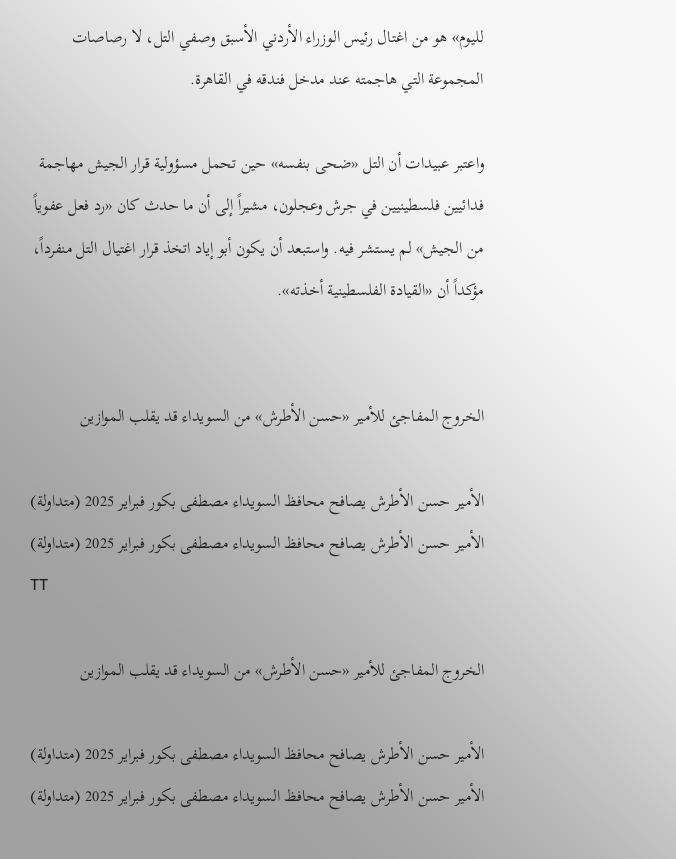لليوم» هو من اغتال رئيس الوزراء الأردني الأسبق وصفي التل، لا رصاصات المجموعة التي هاجمته عند مدخل فندقه في القاهرة.

واعتبر عبيدات أن التل «ضحى بنفسه» حين تحمل مسؤولية قرار الجيش مهاجمة فدائيين فلسطينيين في جرش وعجلون، مشيراً إلى أن ما حدث كان «رد فعل عفوياً من الجيش» لم يستشر فيه. واستبعد أن يكون أبو إياد اتخذ قرار اغتيال التل منفرداً، مؤكداً أن «القيادة الفلسطينية أخذته».


الخروج المفاجئ للأمير «حسن الأطرش» من السويداء قد يقلب الموازين

الأمير حسن الأطرش يصافح محافظ السويداء مصطفى بكور فبراير 2025 (متداولة)
الأمير حسن الأطرش يصافح محافظ السويداء مصطفى بكور فبراير 2025 (متداولة)
TT

الخروج المفاجئ للأمير «حسن الأطرش» من السويداء قد يقلب الموازين

الأمير حسن الأطرش يصافح محافظ السويداء مصطفى بكور فبراير 2025 (متداولة)
الأمير حسن الأطرش يصافح محافظ السويداء مصطفى بكور فبراير 2025 (متداولة)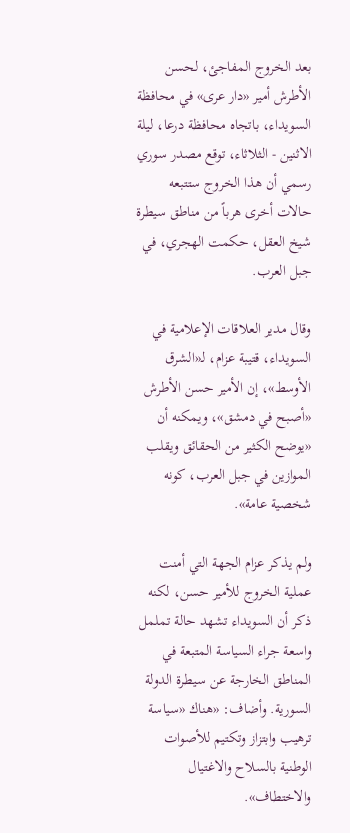بعد الخروج المفاجئ، لحسن الأطرش أمير «دار عرى» في محافظة السويداء، باتجاه محافظة درعا، ليلة الاثنين - الثلاثاء، توقع مصدر سوري رسمي أن هذا الخروج ستتبعه حالات أخرى هرباً من مناطق سيطرة شيخ العقل، حكمت الهجري، في جبل العرب.

وقال مدير العلاقات الإعلامية في السويداء، قتيبة عزام، لـ«الشرق الأوسط»، إن الأمير حسن الأطرش «أصبح في دمشق»، ويمكنه أن «يوضح الكثير من الحقائق ويقلب الموازين في جبل العرب، كونه شخصية عامة».

ولم يذكر عزام الجهة التي أمنت عملية الخروج للأمير حسن، لكنه ذكر أن السويداء تشهد حالة تململ واسعة جراء السياسة المتبعة في المناطق الخارجة عن سيطرة الدولة السورية. وأضاف: «هناك «سياسة ترهيب وابتزاز وتكتيم للأصوات الوطنية بالسلاح والاغتيال والاختطاف».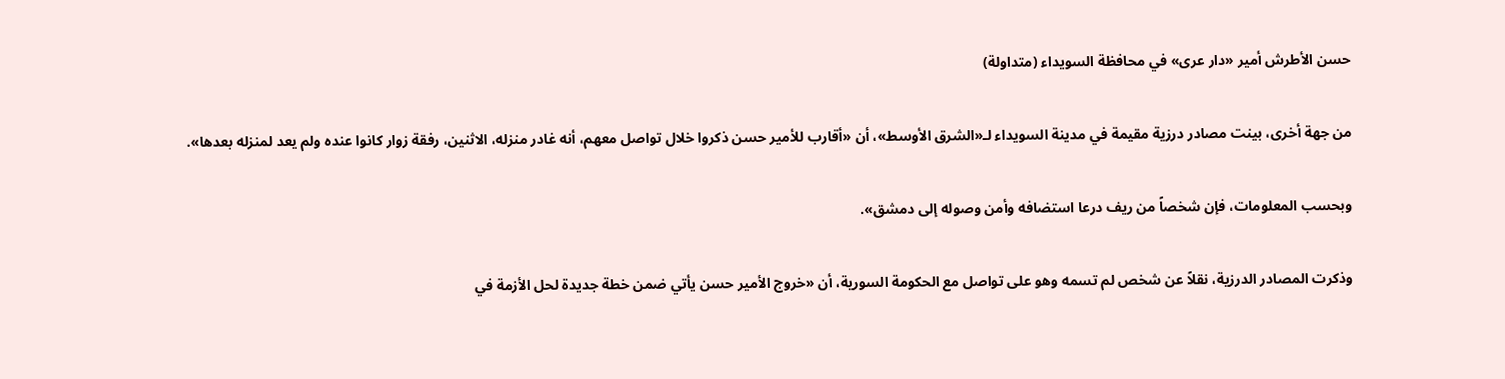حسن الأطرش أمير «دار عرى» في محافظة السويداء (متداولة)

من جهة أخرى، بينت مصادر درزية مقيمة في مدينة السويداء لـ«الشرق الأوسط»، أن «أقارب للأمير حسن ذكروا خلال تواصل معهم، أنه غادر منزله، الاثنين، رفقة زوار كانوا عنده ولم يعد لمنزله بعدها».

وبحسب المعلومات، فإن شخصاً من ريف درعا استضافه وأمن وصوله إلى دمشق».

وذكرت المصادر الدرزية، نقلاً عن شخص لم تسمه وهو على تواصل مع الحكومة السورية، أن «خروج الأمير حسن يأتي ضمن خطة جديدة لحل الأزمة في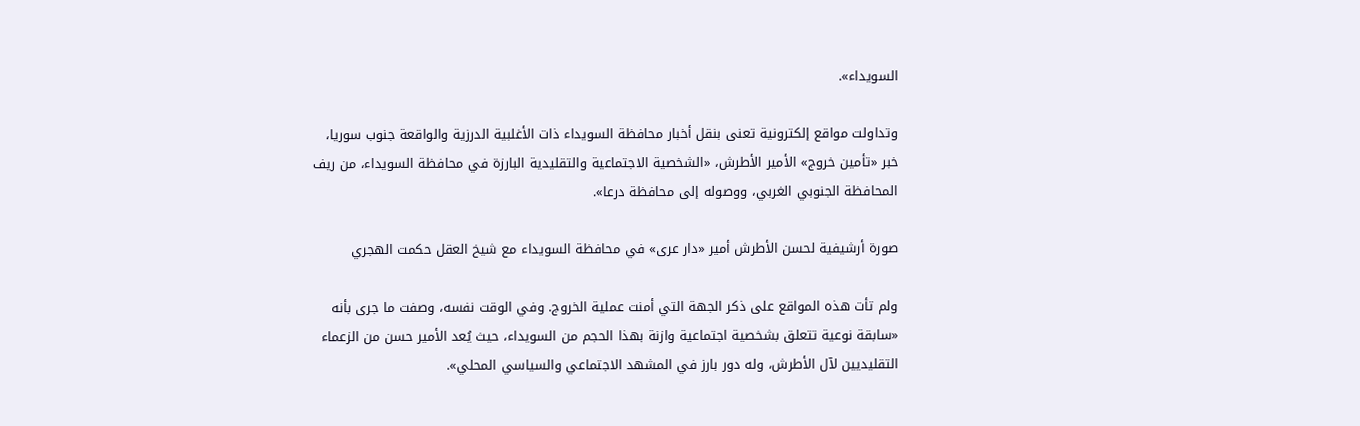السويداء».

وتداولت مواقع إلكترونية تعنى بنقل أخبار محافظة السويداء ذات الأغلبية الدرزية والواقعة جنوب سوريا، خبر «تأمين خروج» الأمير الأطرش، «الشخصية الاجتماعية والتقليدية البارزة في محافظة السويداء، من ريف المحافظة الجنوبي الغربي، ووصوله إلى محافظة درعا».

صورة أرشيفية لحسن الأطرش أمير «دار عرى» في محافظة السويداء مع شيخ العقل حكمت الهجري

ولم تأت هذه المواقع على ذكر الجهة التي أمنت عملية الخروج. وفي الوقت نفسه، وصفت ما جرى بأنه «سابقة نوعية تتعلق بشخصية اجتماعية وازنة بهذا الحجم من السويداء، حيث يُعد الأمير حسن من الزعماء التقليديين لآل الأطرش، وله دور بارز في المشهد الاجتماعي والسياسي المحلي».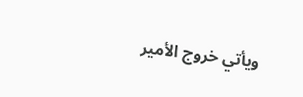ويأتي خروج الأمير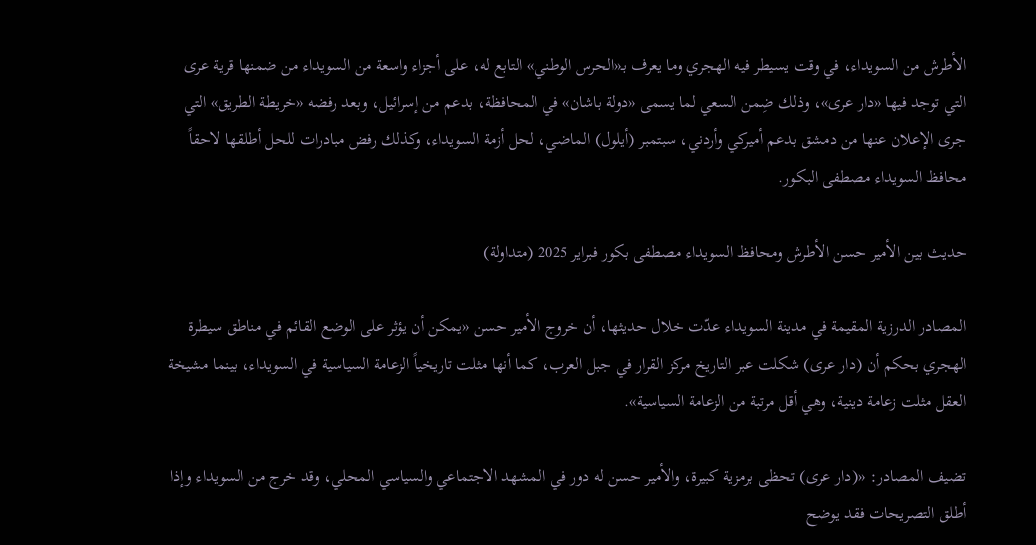الأطرش من السويداء، في وقت يسيطر فيه الهجري وما يعرف بـ«الحرس الوطني» التابع له، على أجزاء واسعة من السويداء من ضمنها قرية عرى التي توجد فيها «دار عرى»، وذلك ضِمن السعي لما يسمى «دولة باشان» في المحافظة، بدعم من إسرائيل، وبعد رفضه «خريطة الطريق» التي جرى الإعلان عنها من دمشق بدعم أميركي وأردني، سبتمبر (أيلول) الماضي، لحل أزمة السويداء، وكذلك رفض مبادرات للحل أطلقها لاحقاً محافظ السويداء مصطفى البكور.

حديث بين الأمير حسن الأطرش ومحافظ السويداء مصطفى بكور فبراير 2025 (متداولة)

المصادر الدرزية المقيمة في مدينة السويداء عدّت خلال حديثها، أن خروج الأمير حسن «يمكن أن يؤثر على الوضع القائم في مناطق سيطرة الهجري بحكم أن (دار عرى) شكلت عبر التاريخ مركز القرار في جبل العرب، كما أنها مثلت تاريخياً الزعامة السياسية في السويداء، بينما مشيخة العقل مثلت زعامة دينية، وهي أقل مرتبة من الزعامة السياسية».

تضيف المصادر: «(دار عرى) تحظى برمزية كبيرة، والأمير حسن له دور في المشهد الاجتماعي والسياسي المحلي، وقد خرج من السويداء وإذا أطلق التصريحات فقد يوضح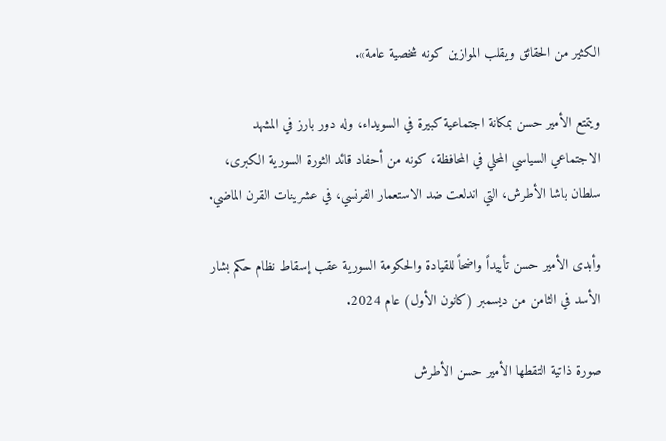الكثير من الحقائق ويقلب الموازين كونه شخصية عامة».

ويتمتع الأمير حسن بمكانة اجتماعية كبيرة في السويداء، وله دور بارز في المشهد الاجتماعي السياسي المحلي في المحافظة، كونه من أحفاد قائد الثورة السورية الكبرى، سلطان باشا الأطرش، التي اندلعت ضد الاستعمار الفرنسي، في عشرينات القرن الماضي.

وأبدى الأمير حسن تأييداً واضحاً للقيادة والحكومة السورية عقب إسقاط نظام حكم بشار الأسد في الثامن من ديسمبر (كانون الأول) عام 2024.

صورة ذاتية التقطها الأمير حسن الأطرش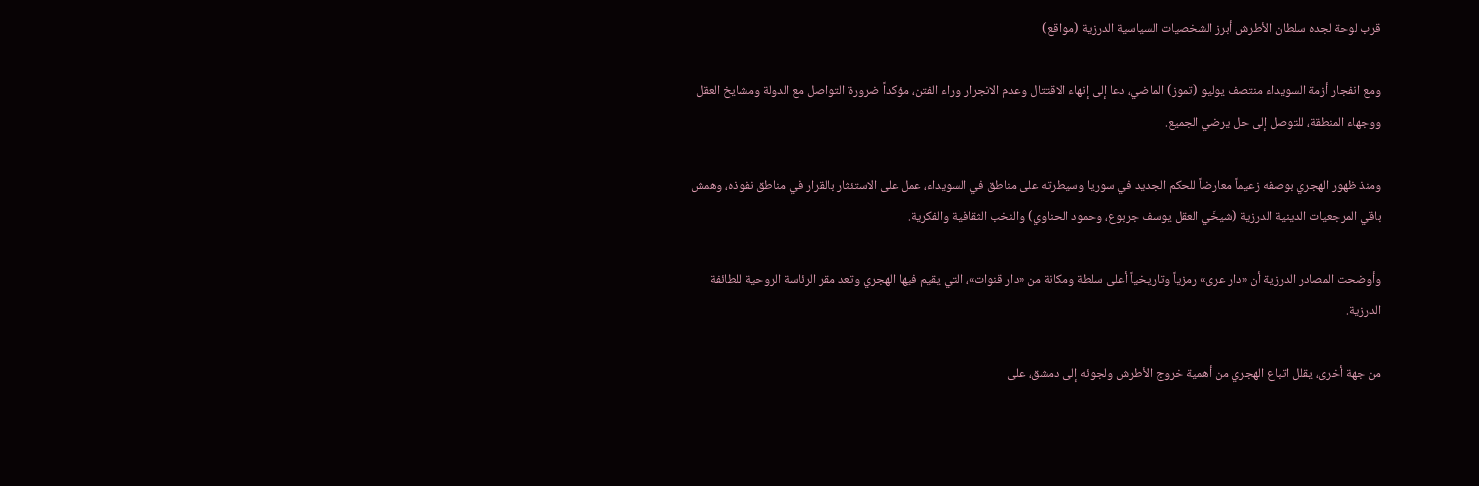قرب لوحة لجده سلطان الأطرش أبرز الشخصيات السياسية الدرزية (مواقع)

ومع انفجار أزمة السويداء منتصف يوليو (تموز) الماضي، دعا إلى إنهاء الاقتتال وعدم الانجرار وراء الفتن، مؤكداً ضرورة التواصل مع الدولة ومشايخ العقل ووجهاء المنطقة، للتوصل إلى حل يرضي الجميع.

ومنذ ظهور الهجري بوصفه زعيماً معارضاً للحكم الجديد في سوريا وسيطرته على مناطق في السويداء، عمل على الاستئثار بالقرار في مناطق نفوذه، وهمش باقي المرجعيات الدينية الدرزية (شيخَي العقل يوسف جربوع، وحمود الحناوي) والنخب الثقافية والفكرية.

وأوضحت المصادر الدرزية أن «دار عرى» رمزياً وتاريخياً أعلى سلطة ومكانة من «دار قنوات»، التي يقيم فيها الهجري وتعد مقر الرئاسة الروحية للطائفة الدرزية.

من جهة أخرى، يقلل اتباع الهجري من أهمية خروج الأطرش ولجوئه إلى دمشق، على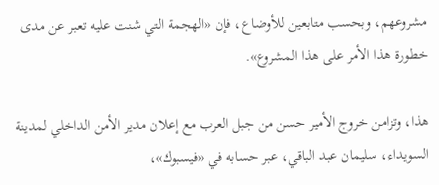مشروعهم، وبحسب متابعين للأوضاع، فإن «الهجمة التي شنت عليه تعبر عن مدى خطورة هذا الأمر على هذا المشروع».

هذا، وتزامن خروج الأمير حسن من جبل العرب مع إعلان مدير الأمن الداخلي لمدينة السويداء، سليمان عبد الباقي، عبر حسابه في «فيسبوك»،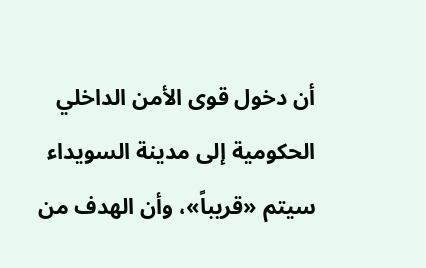أن دخول قوى الأمن الداخلي الحكومية إلى مدينة السويداء سيتم «قريباً»، وأن الهدف من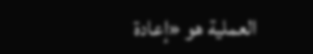العملية هو «إعادة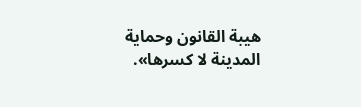هيبة القانون وحماية المدينة لا كسرها».